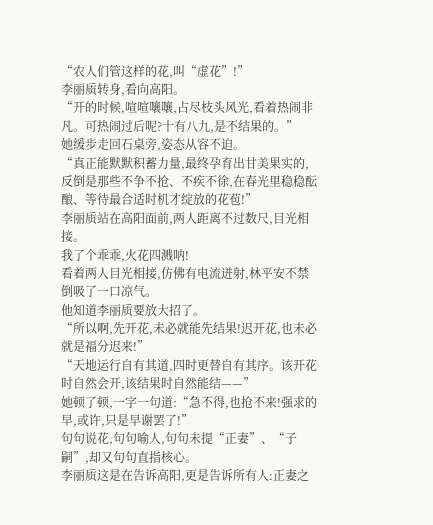“农人们管这样的花,叫“虚花”!”
李丽质转身,看向高阳。
“开的时候,喧喧嚷嚷,占尽枝头风光,看着热闹非凡。可热闹过后呢?十有八九,是不结果的。”
她缓步走回石桌旁,姿态从容不迫。
“真正能默默积蓄力量,最终孕育出甘美果实的,反倒是那些不争不抢、不疾不徐,在春光里稳稳酝酿、等待最合适时机才绽放的花苞!”
李丽质站在高阳面前,两人距离不过数尺,目光相接。
我了个乖乖,火花四溅呐!
看着两人目光相接,仿佛有电流迸射,林平安不禁倒吸了一口凉气。
他知道李丽质要放大招了。
“所以啊,先开花,未必就能先结果!迟开花,也未必就是福分迟来!”
“天地运行自有其道,四时更替自有其序。该开花时自然会开,该结果时自然能结——”
她顿了顿,一字一句道:“急不得,也抢不来!强求的早,或许,只是早谢罢了!”
句句说花,句句喻人,句句未提“正妻”、“子嗣”,却又句句直指核心。
李丽质这是在告诉高阳,更是告诉所有人:正妻之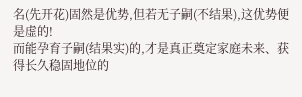名(先开花)固然是优势,但若无子嗣(不结果),这优势便是虚的!
而能孕育子嗣(结果实)的,才是真正奠定家庭未来、获得长久稳固地位的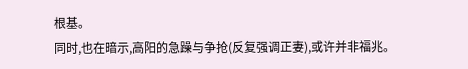根基。
同时,也在暗示,高阳的急躁与争抢(反复强调正妻),或许并非福兆。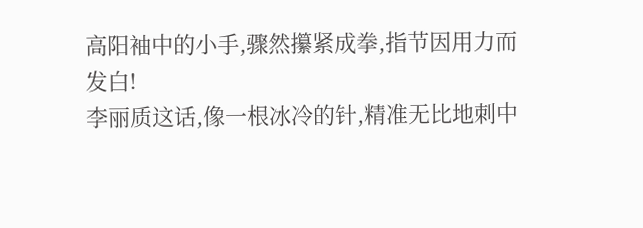高阳袖中的小手,骤然攥紧成拳,指节因用力而发白!
李丽质这话,像一根冰冷的针,精准无比地刺中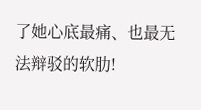了她心底最痛、也最无法辩驳的软肋!